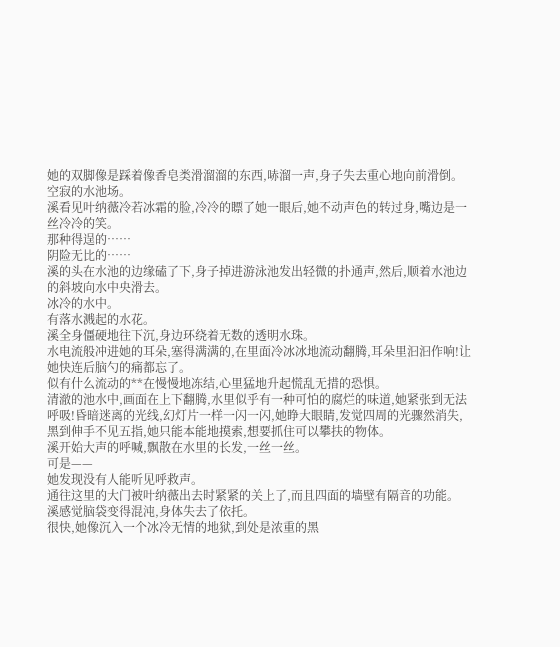她的双脚像是踩着像香皂类滑溜溜的东西,哧溜一声,身子失去重心地向前滑倒。
空寂的水池场。
溪看见叶纳薇冷若冰霜的脸,冷冷的瞟了她一眼后,她不动声色的转过身,嘴边是一丝冷冷的笑。
那种得逞的……
阴险无比的……
溪的头在水池的边缘磕了下,身子掉进游泳池发出轻微的扑通声,然后,顺着水池边的斜坡向水中央滑去。
冰冷的水中。
有落水溅起的水花。
溪全身僵硬地往下沉,身边环绕着无数的透明水珠。
水电流般冲进她的耳朵,塞得满满的,在里面冷冰冰地流动翻腾,耳朵里汩汩作响!让她快连后脑勺的痛都忘了。
似有什么流动的**在慢慢地冻结,心里猛地升起慌乱无措的恐惧。
清澈的池水中,画面在上下翻腾,水里似乎有一种可怕的腐烂的味道,她紧张到无法呼吸!昏暗迷离的光线,幻灯片一样一闪一闪,她睁大眼睛,发觉四周的光骤然消失,黑到伸手不见五指,她只能本能地摸索,想要抓住可以攀扶的物体。
溪开始大声的呼喊,飘散在水里的长发,一丝一丝。
可是——
她发现没有人能听见呼救声。
通往这里的大门被叶纳薇出去时紧紧的关上了,而且四面的墙壁有隔音的功能。
溪感觉脑袋变得混沌,身体失去了依托。
很快,她像沉入一个冰冷无情的地狱,到处是浓重的黑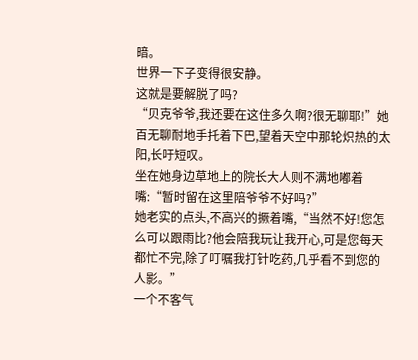暗。
世界一下子变得很安静。
这就是要解脱了吗?
“贝克爷爷,我还要在这住多久啊?很无聊耶!”她百无聊耐地手托着下巴,望着天空中那轮炽热的太阳,长吁短叹。
坐在她身边草地上的院长大人则不满地嘟着嘴:“暂时留在这里陪爷爷不好吗?”
她老实的点头,不高兴的撅着嘴,“当然不好!您怎么可以跟雨比?他会陪我玩让我开心,可是您每天都忙不完,除了叮嘱我打针吃药,几乎看不到您的人影。”
一个不客气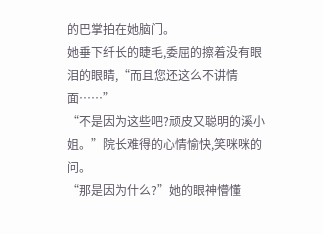的巴掌拍在她脑门。
她垂下纤长的睫毛,委屈的擦着没有眼泪的眼睛,“而且您还这么不讲情面……”
“不是因为这些吧?顽皮又聪明的溪小姐。”院长难得的心情愉快,笑咪咪的问。
“那是因为什么?”她的眼神懵懂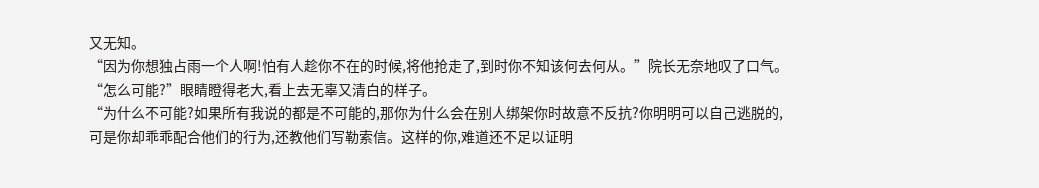又无知。
“因为你想独占雨一个人啊!怕有人趁你不在的时候,将他抢走了,到时你不知该何去何从。”院长无奈地叹了口气。
“怎么可能?”眼睛瞪得老大,看上去无辜又清白的样子。
“为什么不可能?如果所有我说的都是不可能的,那你为什么会在别人绑架你时故意不反抗?你明明可以自己逃脱的,可是你却乖乖配合他们的行为,还教他们写勒索信。这样的你,难道还不足以证明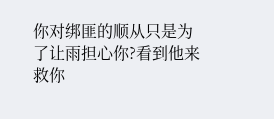你对绑匪的顺从只是为了让雨担心你?看到他来救你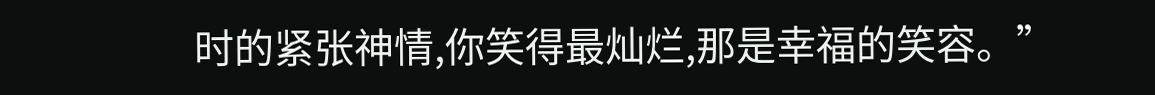时的紧张神情,你笑得最灿烂,那是幸福的笑容。”